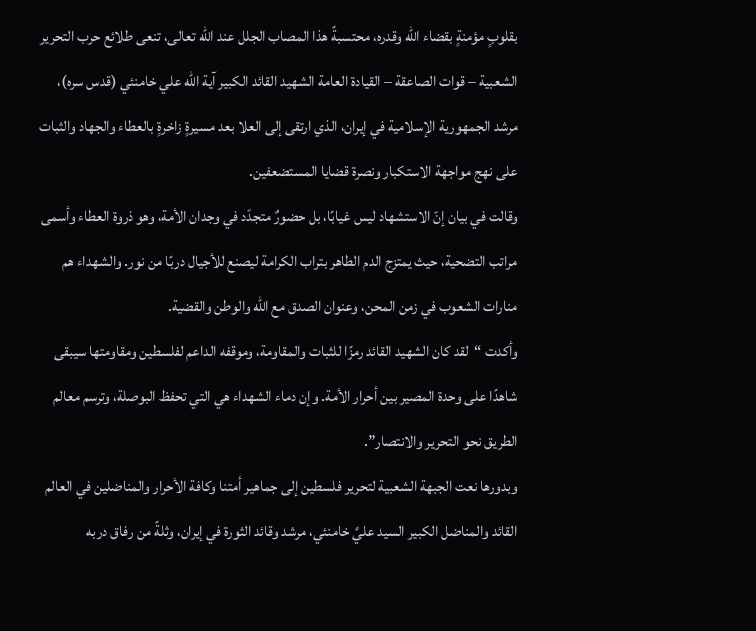بقلوبٍ مؤمنةٍ بقضاء الله وقدره، محتسبةً هذا المصاب الجلل عند الله تعالى، تنعى طلائع حرب التحرير الشعبية – قوات الصاعقة – القيادة العامة الشهيد القائد الكبير آية الله علي خامنئي (قدس سره)، مرشد الجمهورية الإسلامية في إيران، الذي ارتقى إلى العلا بعد مسيرةٍ زاخرةٍ بالعطاء والجهاد والثبات على نهج مواجهة الاستكبار ونصرة قضايا المستضعفين.
وقالت في بيان إنّ الاستشهاد ليس غيابًا، بل حضورٌ متجدّد في وجدان الأمة، وهو ذروة العطاء وأسمى مراتب التضحية، حيث يمتزج الدم الطاهر بتراب الكرامة ليصنع للأجيال دربًا من نور. والشهداء هم منارات الشعوب في زمن المحن، وعنوان الصدق مع الله والوطن والقضية.
وأكدت “لقد كان الشهيد القائد رمزًا للثبات والمقاومة، وموقفه الداعم لفلسطين ومقاومتها سيبقى شاهدًا على وحدة المصير بين أحرار الأمة. وإن دماء الشهداء هي التي تحفظ البوصلة، وترسم معالم الطريق نحو التحرير والانتصار”.
وبدورها نعت الجبهة الشعبية لتحرير فلسطين إلى جماهير أمتنا وكافة الأحرار والمناضلين في العالم القائد والمناضل الكبير السيد عليَّ خامنئي، مرشد وقائد الثورة في إيران، وثلةً من رفاق دربه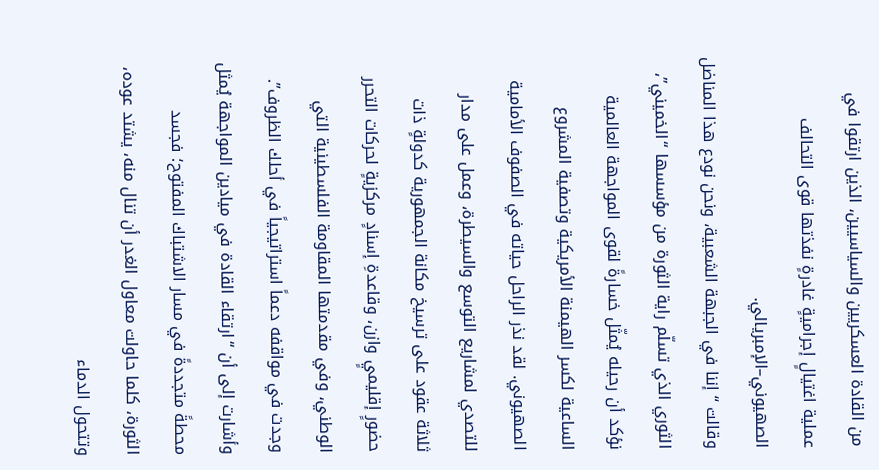من القادة العسكريين والسياسيين، الذين ارتقوا في عملية اغتيالٍ إجراميةٍ غادرةٍ نفذتها قوى التحالف الصهيوني–الإمبريالي.
وقالت “إننا في الجبهة الشعبية، ونحن نودع هذا المناضل الثوري الذي تسلّم راية الثورة من مؤسسها “الخميني”، نؤكد أن رحيله يُمثّل خسارةً لقوى المواجهة العالمية الساعية لكسر الهيمنة الأمريكية وتصفية المشروع الصهيوني. لقد نذر الراحل حياته في الصفوف الأمامية للتصدي لمشاريع التوسع والسيطرة، وعمل على مدار ثلاثة عقود على ترسيخ مكانة الجمهورية كدولةٍ ذات حضورٍ إقليميٍ وازن، وقاعدةِ إسنادٍ مركزيةٍ لحركات التحرر الوطني، وفي مقدمتها المقاومة الفلسطينية التي وجدت في مواقفه دعماً استراتيجياً في أحلك الظروف”.
وأشارت إلى أن “ارتقاء القادة في ميادين المواجهة يُمثل محطةً متجددةً في مسار الاشتباك المفتوح؛ فجسد الثورة، كلما حاولت معاول الغدر أن تنال منه، يشتد عوده، وتتحول الدماء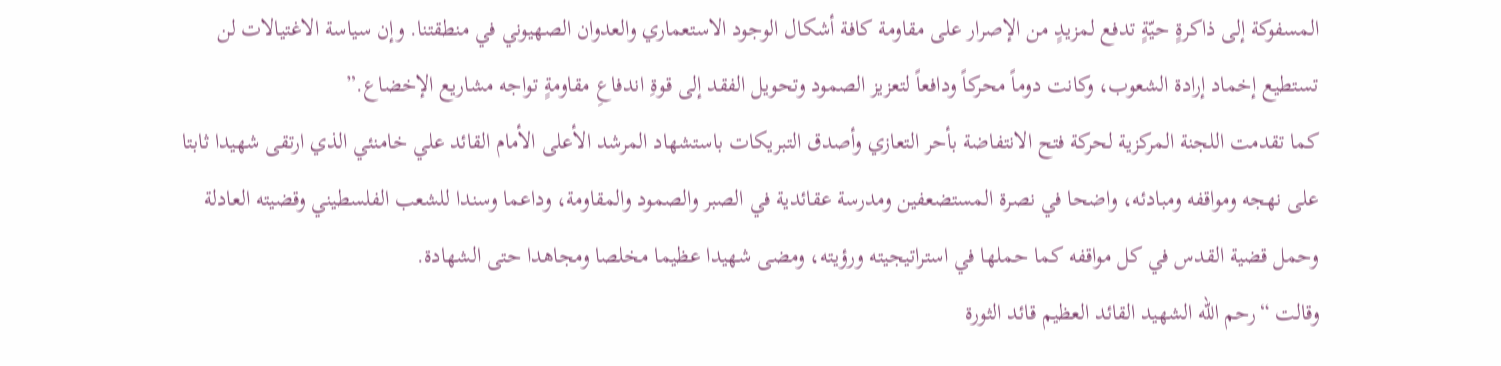المسفوكة إلى ذاكرةٍ حيّةٍ تدفع لمزيدٍ من الإصرار على مقاومة كافة أشكال الوجود الاستعماري والعدوان الصهيوني في منطقتنا. وإن سياسة الاغتيالات لن تستطيع إخماد إرادة الشعوب، وكانت دوماً محركاً ودافعاً لتعزيز الصمود وتحويل الفقد إلى قوةِ اندفاعِ مقاومةٍ تواجه مشاريع الإخضاع.”
كما تقدمت اللجنة المركزية لحركة فتح الانتفاضة بأحر التعازي وأصدق التبريكات باستشهاد المرشد الأعلى الأمام القائد علي خامنئي الذي ارتقى شهيدا ثابتا على نهجه ومواقفه ومبادئه، واضحا في نصرة المستضعفين ومدرسة عقائدية في الصبر والصمود والمقاومة، وداعما وسندا للشعب الفلسطيني وقضيته العادلة وحمل قضية القدس في كل مواقفه كما حملها في استراتيجيته ورؤيته، ومضى شهيدا عظيما مخلصا ومجاهدا حتى الشهادة.
وقالت “رحم الله الشهيد القائد العظيم قائد الثورة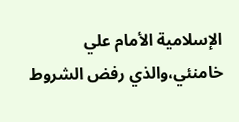الإسلامية الأمام علي خامنئي،والذي رفض الشروط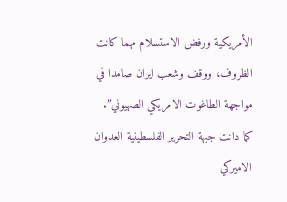الأمريكية ورفض الاستسلام مهما كانت الظروف، ووقف وشعب ايران صامدا في مواجهة الطاغوت الامريكي الصهيوني”.
كما دانت جبهة التحرير الفلسطينية العدوان الاميركي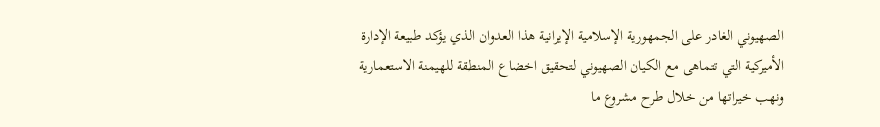الصهيوني الغادر على الجمهورية الإسلامية الإيرانية هذا العدوان الذي يؤكد طبيعة الإدارة الأميركية التي تتماهى مع الكيان الصهيوني لتحقيق اخضاع المنطقة للهيمنة الاستعمارية ونهب خيراتها من خلال طرح مشروع ما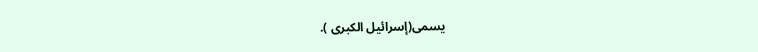يسمى(إسرائيل الكبرى ).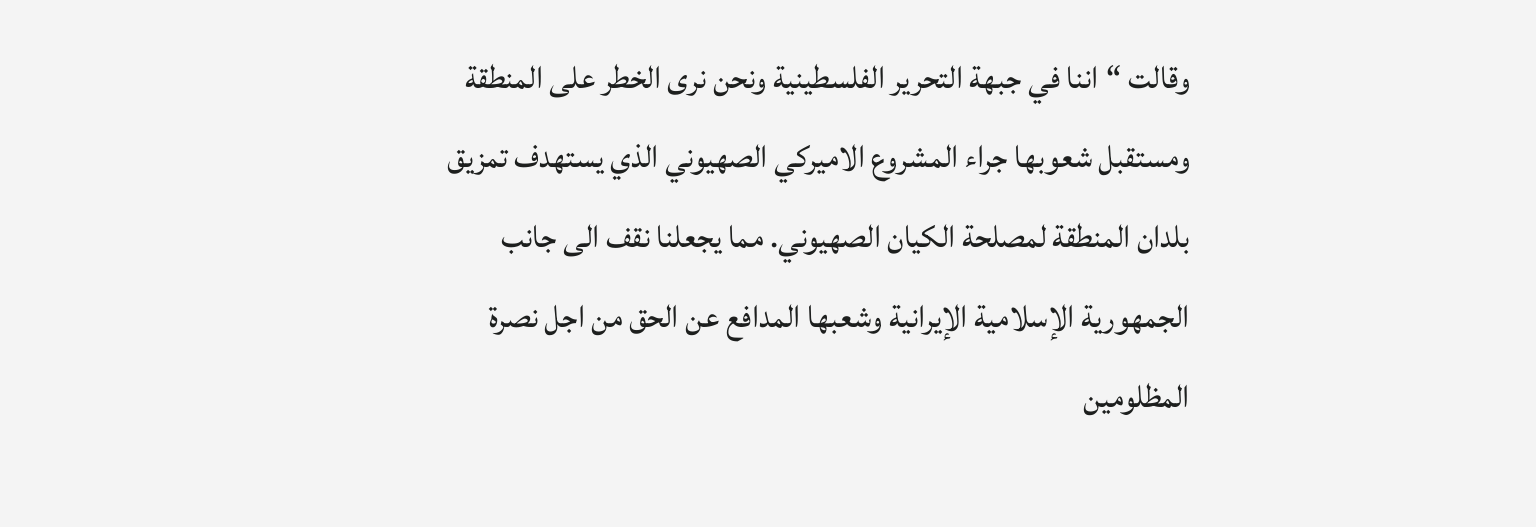وقالت “اننا في جبهة التحرير الفلسطينية ونحن نرى الخطر على المنطقة ومستقبل شعوبها جراء المشروع الاميركي الصهيوني الذي يستهدف تمزيق بلدان المنطقة لمصلحة الكيان الصهيوني. مما يجعلنا نقف الى جانب الجمهورية الإسلامية الإيرانية وشعبها المدافع عن الحق من اجل نصرة المظلومين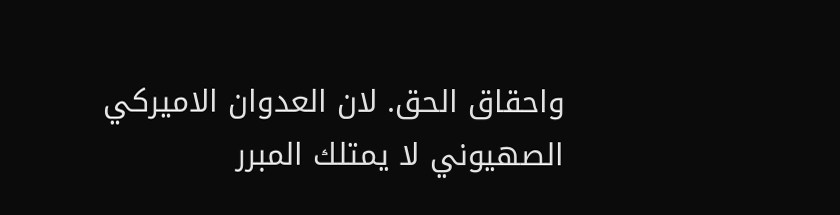واحقاق الحق. لان العدوان الاميركي الصهيوني لا يمتلك المبرر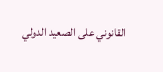القانوني على الصعيد الدولي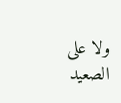ولا على الصعيد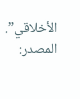الأخلاقي”.
المصدر: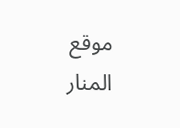موقع المنار